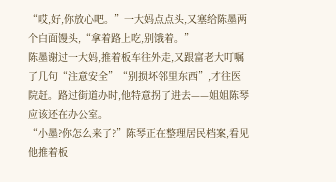“哎,好,你放心吧。”一大妈点点头,又塞给陈墨两个白面馒头,“拿着路上吃,别饿着。”
陈墨谢过一大妈,推着板车往外走,又跟富老大叮嘱了几句“注意安全”“别损坏邻里东西”,才往医院赶。路过街道办时,他特意拐了进去——姐姐陈琴应该还在办公室。
“小墨?你怎么来了?”陈琴正在整理居民档案,看见他推着板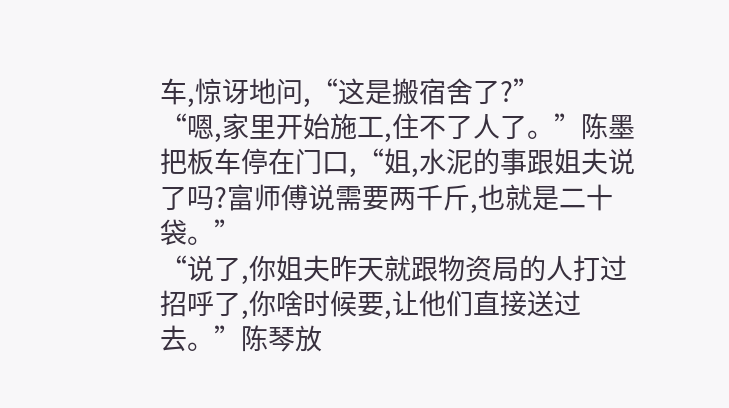车,惊讶地问,“这是搬宿舍了?”
“嗯,家里开始施工,住不了人了。”陈墨把板车停在门口,“姐,水泥的事跟姐夫说了吗?富师傅说需要两千斤,也就是二十袋。”
“说了,你姐夫昨天就跟物资局的人打过招呼了,你啥时候要,让他们直接送过去。”陈琴放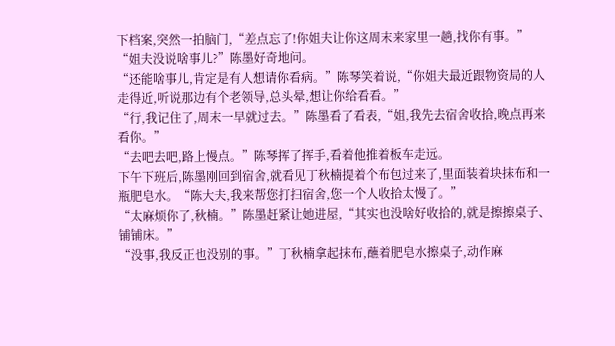下档案,突然一拍脑门,“差点忘了!你姐夫让你这周末来家里一趟,找你有事。”
“姐夫没说啥事儿?”陈墨好奇地问。
“还能啥事儿,肯定是有人想请你看病。”陈琴笑着说,“你姐夫最近跟物资局的人走得近,听说那边有个老领导,总头晕,想让你给看看。”
“行,我记住了,周末一早就过去。”陈墨看了看表,“姐,我先去宿舍收拾,晚点再来看你。”
“去吧去吧,路上慢点。”陈琴挥了挥手,看着他推着板车走远。
下午下班后,陈墨刚回到宿舍,就看见丁秋楠提着个布包过来了,里面装着块抹布和一瓶肥皂水。“陈大夫,我来帮您打扫宿舍,您一个人收拾太慢了。”
“太麻烦你了,秋楠。”陈墨赶紧让她进屋,“其实也没啥好收拾的,就是擦擦桌子、铺铺床。”
“没事,我反正也没别的事。”丁秋楠拿起抹布,蘸着肥皂水擦桌子,动作麻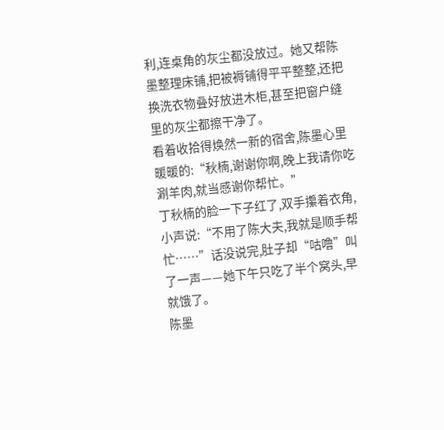利,连桌角的灰尘都没放过。她又帮陈墨整理床铺,把被褥铺得平平整整,还把换洗衣物叠好放进木柜,甚至把窗户缝里的灰尘都擦干净了。
看着收拾得焕然一新的宿舍,陈墨心里暖暖的:“秋楠,谢谢你啊,晚上我请你吃涮羊肉,就当感谢你帮忙。”
丁秋楠的脸一下子红了,双手攥着衣角,小声说:“不用了陈大夫,我就是顺手帮忙……”话没说完,肚子却“咕噜”叫了一声——她下午只吃了半个窝头,早就饿了。
陈墨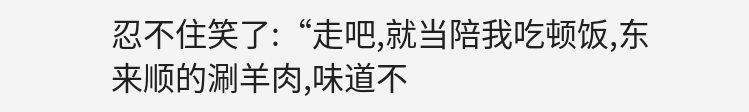忍不住笑了:“走吧,就当陪我吃顿饭,东来顺的涮羊肉,味道不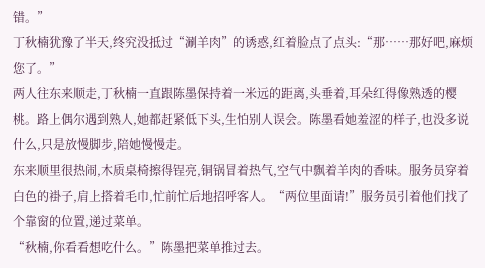错。”
丁秋楠犹豫了半天,终究没抵过“涮羊肉”的诱惑,红着脸点了点头:“那……那好吧,麻烦您了。”
两人往东来顺走,丁秋楠一直跟陈墨保持着一米远的距离,头垂着,耳朵红得像熟透的樱桃。路上偶尔遇到熟人,她都赶紧低下头,生怕别人误会。陈墨看她羞涩的样子,也没多说什么,只是放慢脚步,陪她慢慢走。
东来顺里很热闹,木质桌椅擦得锃亮,铜锅冒着热气,空气中飘着羊肉的香味。服务员穿着白色的褂子,肩上搭着毛巾,忙前忙后地招呼客人。“两位里面请!”服务员引着他们找了个靠窗的位置,递过菜单。
“秋楠,你看看想吃什么。”陈墨把菜单推过去。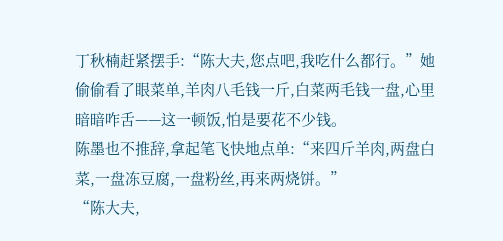丁秋楠赶紧摆手:“陈大夫,您点吧,我吃什么都行。”她偷偷看了眼菜单,羊肉八毛钱一斤,白菜两毛钱一盘,心里暗暗咋舌——这一顿饭,怕是要花不少钱。
陈墨也不推辞,拿起笔飞快地点单:“来四斤羊肉,两盘白菜,一盘冻豆腐,一盘粉丝,再来两烧饼。”
“陈大夫,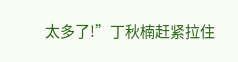太多了!”丁秋楠赶紧拉住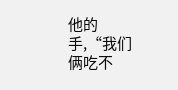他的手,“我们俩吃不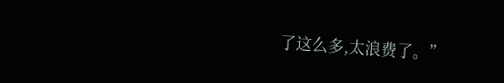了这么多,太浪费了。”